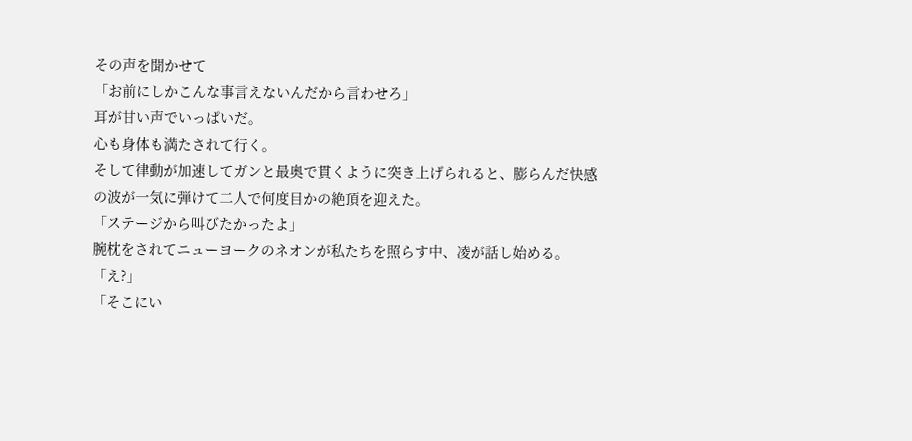その声を聞かせて
「お前にしかこんな事言えないんだから言わせろ」
耳が甘い声でいっぱいだ。
心も身体も満たされて行く。
そして律動が加速してガンと最奥で貫くように突き上げられると、膨らんだ快感の波が一気に弾けて二人で何度目かの絶頂を迎えた。
「ステージから叫びたかったよ」
腕枕をされてニューヨークのネオンが私たちを照らす中、凌が話し始める。
「え?」
「そこにい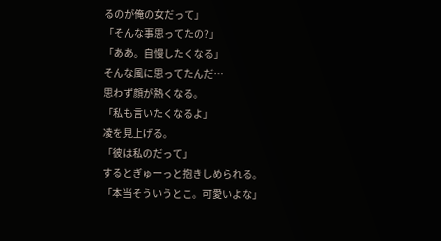るのが俺の女だって」
「そんな事思ってたの?」
「ああ。自慢したくなる」
そんな風に思ってたんだ…
思わず顔が熱くなる。
「私も言いたくなるよ」
凌を見上げる。
「彼は私のだって」
するとぎゅーっと抱きしめられる。
「本当そういうとこ。可愛いよな」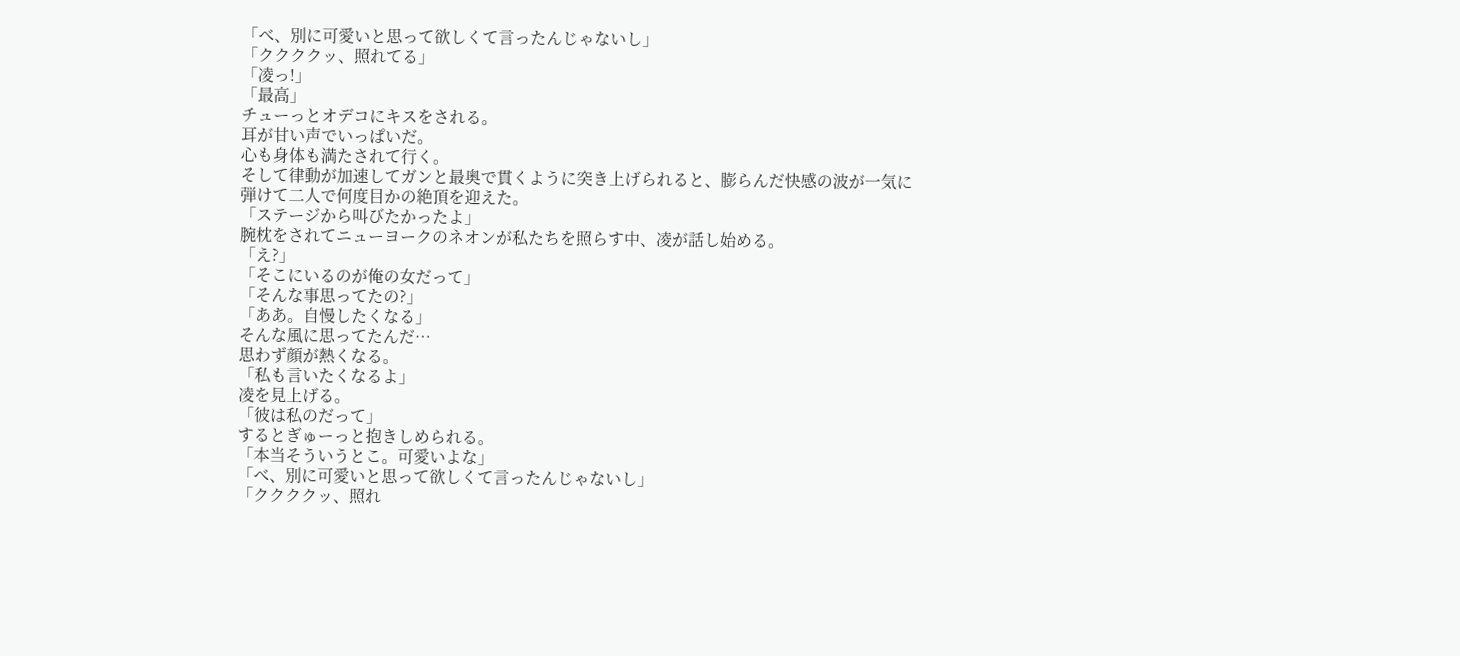「べ、別に可愛いと思って欲しくて言ったんじゃないし」
「ククククッ、照れてる」
「凌っ!」
「最高」
チューっとオデコにキスをされる。
耳が甘い声でいっぱいだ。
心も身体も満たされて行く。
そして律動が加速してガンと最奥で貫くように突き上げられると、膨らんだ快感の波が一気に弾けて二人で何度目かの絶頂を迎えた。
「ステージから叫びたかったよ」
腕枕をされてニューヨークのネオンが私たちを照らす中、凌が話し始める。
「え?」
「そこにいるのが俺の女だって」
「そんな事思ってたの?」
「ああ。自慢したくなる」
そんな風に思ってたんだ…
思わず顔が熱くなる。
「私も言いたくなるよ」
凌を見上げる。
「彼は私のだって」
するとぎゅーっと抱きしめられる。
「本当そういうとこ。可愛いよな」
「べ、別に可愛いと思って欲しくて言ったんじゃないし」
「ククククッ、照れ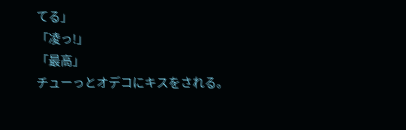てる」
「凌っ!」
「最高」
チューっとオデコにキスをされる。